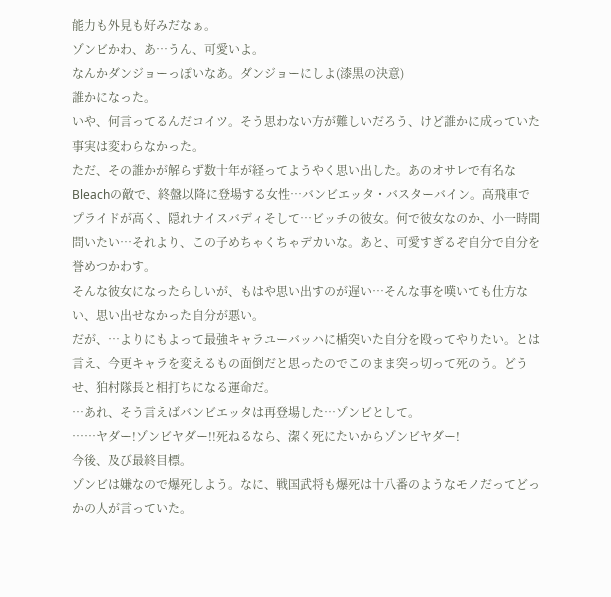能力も外見も好みだなぁ。
ゾンビかわ、あ…うん、可愛いよ。
なんかダンジョーっぽいなあ。ダンジョーにしよ(漆黒の決意)
誰かになった。
いや、何言ってるんだコイツ。そう思わない方が難しいだろう、けど誰かに成っていた事実は変わらなかった。
ただ、その誰かが解らず数十年が経ってようやく思い出した。あのオサレで有名なBleachの敵で、終盤以降に登場する女性…バンビエッタ・バスターバイン。高飛車でプライドが高く、隠れナイスバディそして…ビッチの彼女。何で彼女なのか、小一時間問いたい…それより、この子めちゃくちゃデカいな。あと、可愛すぎるぞ自分で自分を誉めつかわす。
そんな彼女になったらしいが、もはや思い出すのが遅い…そんな事を嘆いても仕方ない、思い出せなかった自分が悪い。
だが、…よりにもよって最強キャラユーバッハに楯突いた自分を殴ってやりたい。とは言え、今更キャラを変えるもの面倒だと思ったのでこのまま突っ切って死のう。どうせ、狛村隊長と相打ちになる運命だ。
…あれ、そう言えばバンビエッタは再登場した…ゾンビとして。
……ヤダー!ゾンビヤダー!!死ねるなら、潔く死にたいからゾンビヤダー!
今後、及び最終目標。
ゾンビは嫌なので爆死しよう。なに、戦国武将も爆死は十八番のようなモノだってどっかの人が言っていた。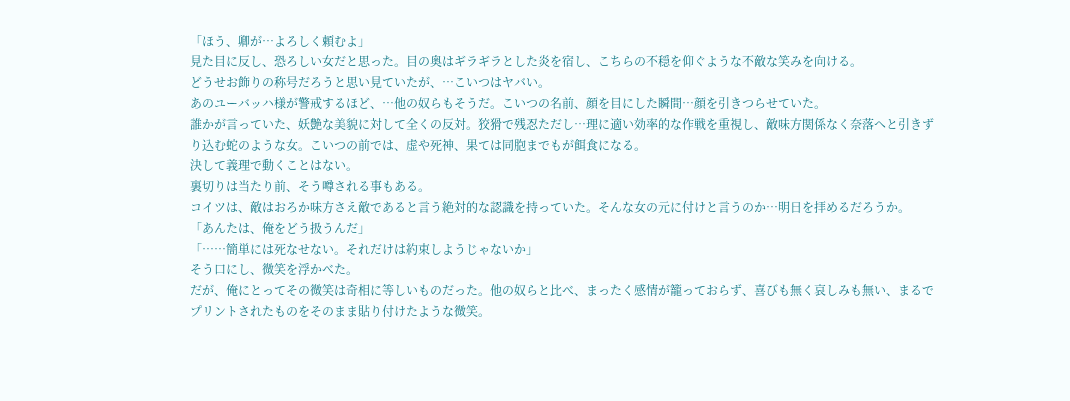「ほう、卿が…よろしく頼むよ」
見た目に反し、恐ろしい女だと思った。目の奥はギラギラとした炎を宿し、こちらの不穏を仰ぐような不敵な笑みを向ける。
どうせお飾りの称号だろうと思い見ていたが、…こいつはヤバい。
あのユーバッハ様が警戒するほど、…他の奴らもそうだ。こいつの名前、顔を目にした瞬間…顔を引きつらせていた。
誰かが言っていた、妖艶な美貌に対して全くの反対。狡猾で残忍ただし…理に適い効率的な作戦を重視し、敵味方関係なく奈落へと引きずり込む蛇のような女。こいつの前では、虚や死神、果ては同胞までもが餌食になる。
決して義理で動くことはない。
裏切りは当たり前、そう噂される事もある。
コイツは、敵はおろか味方さえ敵であると言う絶対的な認識を持っていた。そんな女の元に付けと言うのか…明日を拝めるだろうか。
「あんたは、俺をどう扱うんだ」
「……簡単には死なせない。それだけは約束しようじゃないか」
そう口にし、微笑を浮かべた。
だが、俺にとってその微笑は奇相に等しいものだった。他の奴らと比べ、まったく感情が籠っておらず、喜びも無く哀しみも無い、まるでプリントされたものをそのまま貼り付けたような微笑。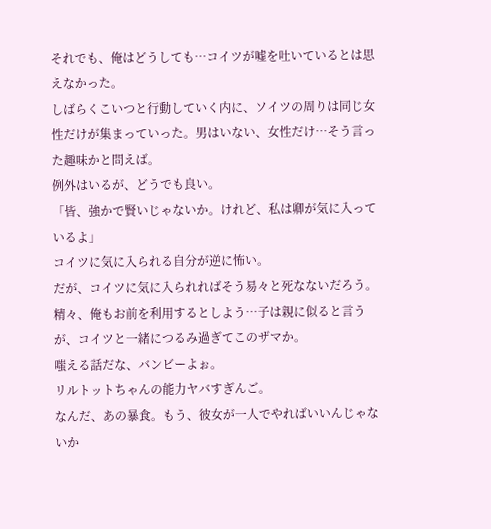それでも、俺はどうしても…コイツが嘘を吐いているとは思えなかった。
しばらくこいつと行動していく内に、ソイツの周りは同じ女性だけが集まっていった。男はいない、女性だけ…そう言った趣味かと問えば。
例外はいるが、どうでも良い。
「皆、強かで賢いじゃないか。けれど、私は卿が気に入っているよ」
コイツに気に入られる自分が逆に怖い。
だが、コイツに気に入られればそう易々と死なないだろう。精々、俺もお前を利用するとしよう…子は親に似ると言うが、コイツと一緒につるみ過ぎてこのザマか。
嗤える話だな、バンビーよぉ。
リルトットちゃんの能力ヤバすぎんご。
なんだ、あの暴食。もう、彼女が一人でやればいいんじゃないか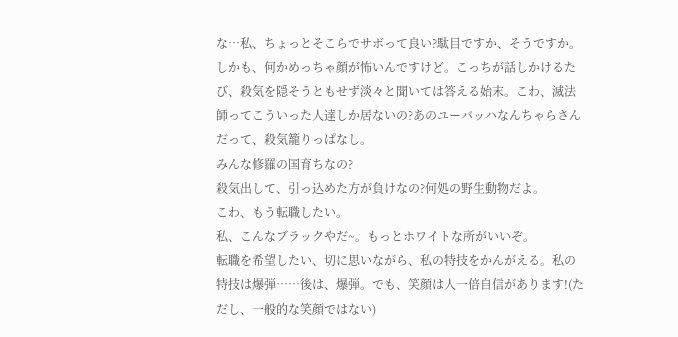な…私、ちょっとそこらでサボって良い?駄目ですか、そうですか。
しかも、何かめっちゃ顔が怖いんですけど。こっちが話しかけるたび、殺気を隠そうともせず淡々と聞いては答える始末。こわ、滅法師ってこういった人達しか居ないの?あのユーバッハなんちゃらさんだって、殺気籠りっぱなし。
みんな修羅の国育ちなの?
殺気出して、引っ込めた方が負けなの?何処の野生動物だよ。
こわ、もう転職したい。
私、こんなブラックやだ~。もっとホワイトな所がいいぞ。
転職を希望したい、切に思いながら、私の特技をかんがえる。私の特技は爆弾……後は、爆弾。でも、笑顔は人一倍自信があります!(ただし、一般的な笑顔ではない)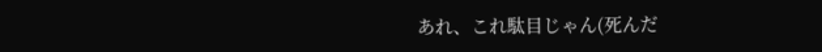あれ、これ駄目じゃん(死んだ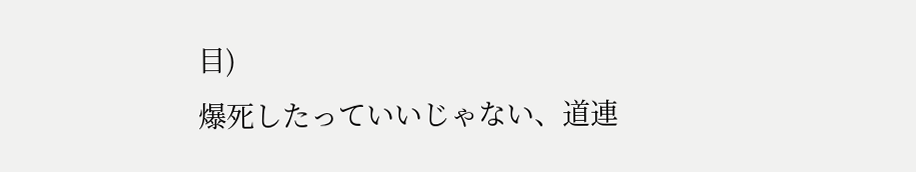目)
爆死したっていいじゃない、道連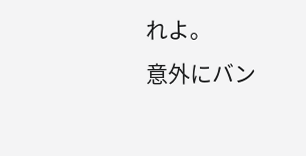れよ。
意外にバン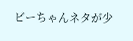ビーちゃんネタが少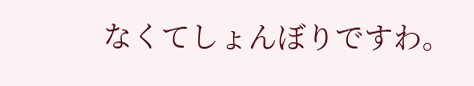なくてしょんぼりですわ。